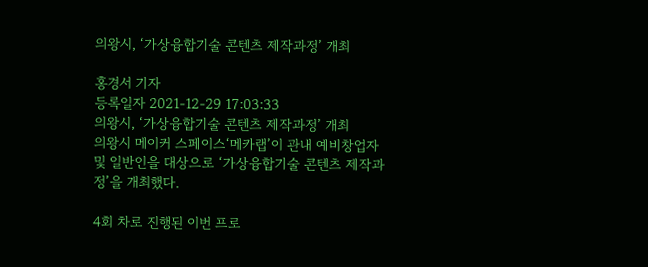의왕시, ‘가상융합기술 콘텐츠 제작과정’ 개최

홍경서 기자
등록일자 2021-12-29 17:03:33
의왕시, ‘가상융합기술 콘텐츠 제작과정’ 개최
의왕시 메이커 스페이스‘메카랩’이 관내 예비창업자 및 일반인을 대상으로 ‘가상융합기술 콘텐츠 제작과정’을 개최했다.

4회 차로 진행된 이번 프로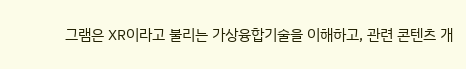그램은 XR이라고 불리는 가상융합기술을 이해하고, 관련 콘텐츠 개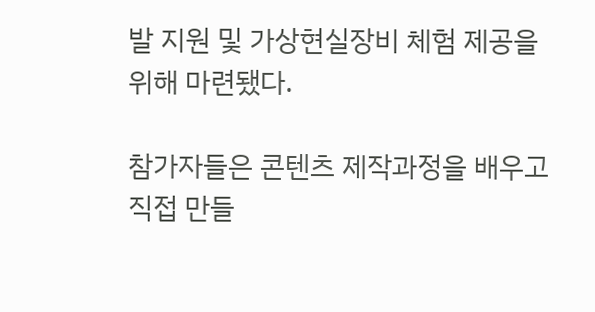발 지원 및 가상현실장비 체험 제공을 위해 마련됐다.

참가자들은 콘텐츠 제작과정을 배우고 직접 만들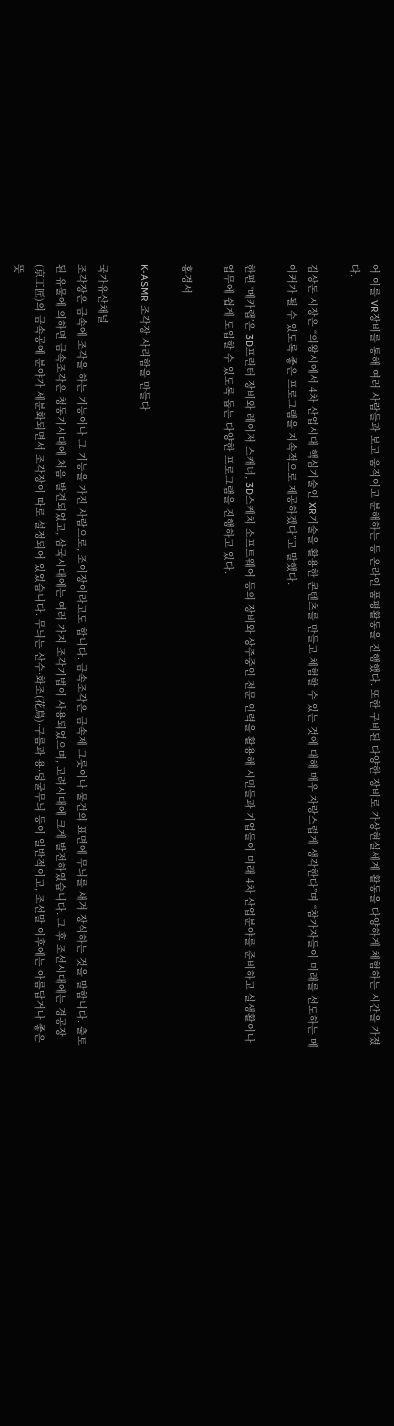어 이를 VR장비를 통해 여러 사람들과 보고 움직이고 분해하는 등 온라인 품평활동을 진행했다. 또한 구비된 다양한 장비로 가상현실세계 활동을 다양하게 체험하는 시간을 가졌다.

김상돈 시장은 “의왕시에서 4차 산업시대 핵심기술인 XR기술을 활용한 콘텐츠를 만들고 체험할 수 있는 것에 대해 매우 자랑스럽게 생각한다”며 “참가자들이 미래를 선도하는 메이커가 될 수 있도록 좋은 프로그램을 지속적으로 제공하겠다”고 말했다.

한편 ‘메카랩’은 3D프린터 장비와 레이저 스캐너, 3D스케치 소프트웨어 등의 장비와 상주중인 전문 인력을 활용해 시민들과 기업들이 미래 4차 산업분야를 준비하고 실생활이나 업무에 쉽게 도입할 수 있도록 돕는 다양한 프로그램을 진행하고 있다.

홍경서

K-ASMR 조각장 사리함을 만들다

국가유산채널
조각장은 금속에 조각을 하는 기능이나 그 기능을 가진 사람으로, 조이장이라고도 합니다. 금속조각은 금속제 그릇이나 물건의 표면에 무늬를 새겨 장식하는 것을 말합니다. 출토된 유물에 의하면 금속조각은 청동기시대에 처음 발견되었고, 삼국시대에는 여러 가지 조각기법이 사용되었으며, 고려시대에 크게 발전하였습니다. 그 후 조선시대에는 경공장(京工匠)의 금속공예 분야가 세분화되면서 조각장이 따로 설정되어 있었습니다. 무늬는 산수·화조(花鳥)·구름과 용·덩굴무늬 등이 일반적이고, 조선말 이후에는 아름답거나 좋은 뜻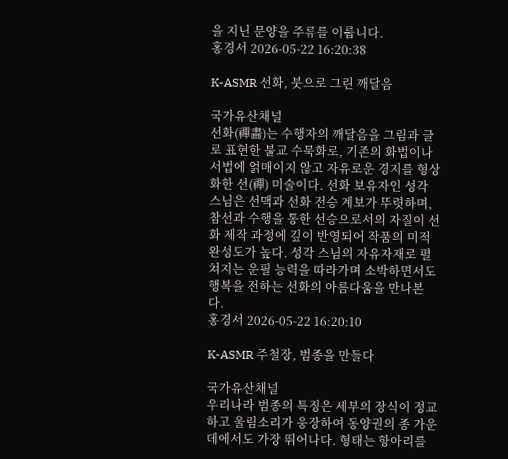을 지닌 문양을 주류를 이룹니다.
홍경서 2026-05-22 16:20:38

K-ASMR 선화, 붓으로 그린 깨달음

국가유산채널
선화(禪畵)는 수행자의 깨달음을 그림과 글로 표현한 불교 수묵화로, 기존의 화법이나 서법에 얽매이지 않고 자유로운 경지를 형상화한 선(禪) 미술이다. 선화 보유자인 성각 스님은 선맥과 선화 전승 계보가 뚜렷하며, 참선과 수행을 통한 선승으로서의 자질이 선화 제작 과정에 깊이 반영되어 작품의 미적 완성도가 높다. 성각 스님의 자유자재로 펼쳐지는 운필 능력을 따라가며 소박하면서도 행복을 전하는 선화의 아름다움을 만나본다.
홍경서 2026-05-22 16:20:10

K-ASMR 주철장, 범종을 만들다

국가유산채널
우리나라 범종의 특징은 세부의 장식이 정교하고 울림소리가 웅장하여 동양권의 종 가운데에서도 가장 뛰어나다. 형태는 항아리를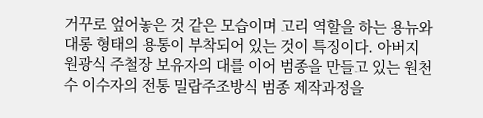거꾸로 엎어놓은 것 같은 모습이며 고리 역할을 하는 용뉴와 대롱 형태의 용통이 부착되어 있는 것이 특징이다. 아버지 원광식 주철장 보유자의 대를 이어 범종을 만들고 있는 원천수 이수자의 전통 밀랍주조방식 범종 제작과정을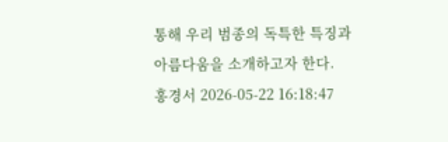통해 우리 범종의 독특한 특징과 아름다움을 소개하고자 한다.
홍경서 2026-05-22 16:18:47